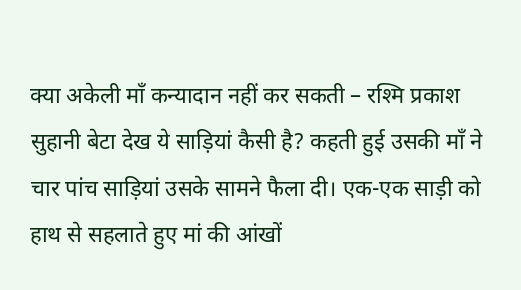क्या अकेली माँ कन्यादान नहीं कर सकती – रश्मि प्रकाश
सुहानी बेटा देख ये साड़ियां कैसी है? कहती हुई उसकी मॉं ने चार पांच साड़ियां उसके सामने फैला दी। एक-एक साड़ी को हाथ से सहलाते हुए मां की आंखों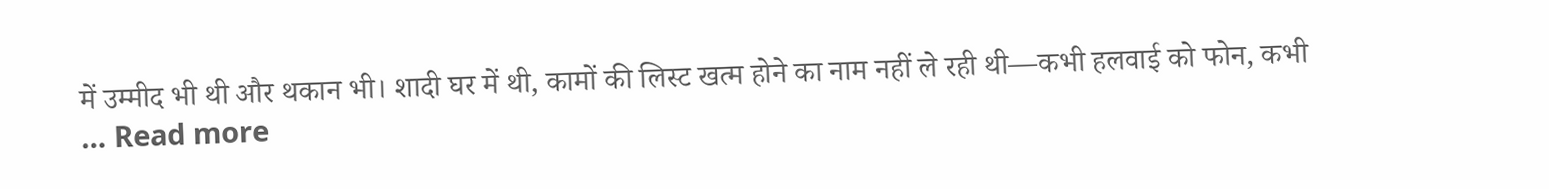में उम्मीद भी थी और थकान भी। शादी घर में थी, कामों की लिस्ट खत्म होने का नाम नहीं ले रही थी—कभी हलवाई को फोन, कभी … Read more